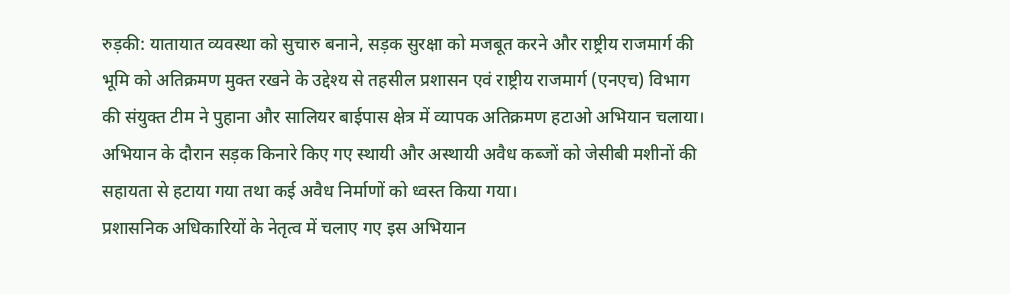रुड़की: यातायात व्यवस्था को सुचारु बनाने, सड़क सुरक्षा को मजबूत करने और राष्ट्रीय राजमार्ग की भूमि को अतिक्रमण मुक्त रखने के उद्देश्य से तहसील प्रशासन एवं राष्ट्रीय राजमार्ग (एनएच) विभाग की संयुक्त टीम ने पुहाना और सालियर बाईपास क्षेत्र में व्यापक अतिक्रमण हटाओ अभियान चलाया। अभियान के दौरान सड़क किनारे किए गए स्थायी और अस्थायी अवैध कब्जों को जेसीबी मशीनों की सहायता से हटाया गया तथा कई अवैध निर्माणों को ध्वस्त किया गया।
प्रशासनिक अधिकारियों के नेतृत्व में चलाए गए इस अभियान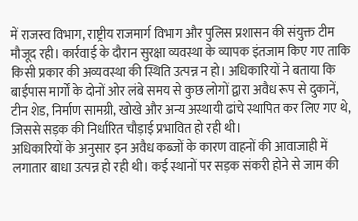में राजस्व विभाग, राष्ट्रीय राजमार्ग विभाग और पुलिस प्रशासन की संयुक्त टीम मौजूद रही। कार्रवाई के दौरान सुरक्षा व्यवस्था के व्यापक इंतजाम किए गए ताकि किसी प्रकार की अव्यवस्था की स्थिति उत्पन्न न हो। अधिकारियों ने बताया कि बाईपास मार्गों के दोनों ओर लंबे समय से कुछ लोगों द्वारा अवैध रूप से दुकानें, टीन शेड, निर्माण सामग्री, खोखे और अन्य अस्थायी ढांचे स्थापित कर लिए गए थे, जिससे सड़क की निर्धारित चौड़ाई प्रभावित हो रही थी।
अधिकारियों के अनुसार इन अवैध कब्जों के कारण वाहनों की आवाजाही में लगातार बाधा उत्पन्न हो रही थी। कई स्थानों पर सड़क संकरी होने से जाम की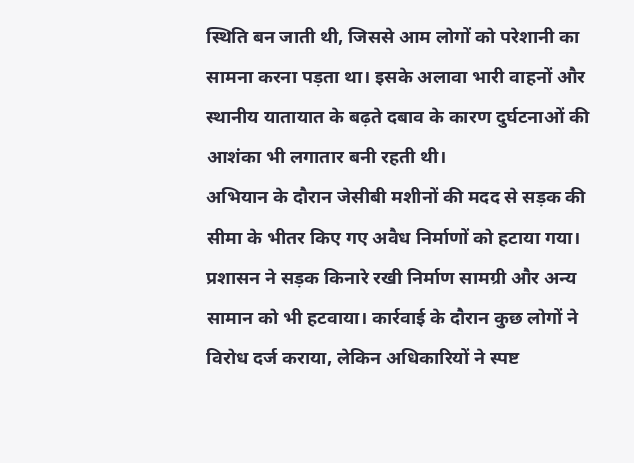स्थिति बन जाती थी, जिससे आम लोगों को परेशानी का सामना करना पड़ता था। इसके अलावा भारी वाहनों और स्थानीय यातायात के बढ़ते दबाव के कारण दुर्घटनाओं की आशंका भी लगातार बनी रहती थी।
अभियान के दौरान जेसीबी मशीनों की मदद से सड़क की सीमा के भीतर किए गए अवैध निर्माणों को हटाया गया। प्रशासन ने सड़क किनारे रखी निर्माण सामग्री और अन्य सामान को भी हटवाया। कार्रवाई के दौरान कुछ लोगों ने विरोध दर्ज कराया, लेकिन अधिकारियों ने स्पष्ट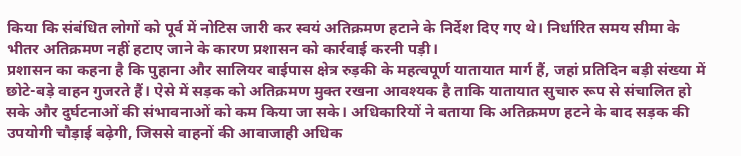किया कि संबंधित लोगों को पूर्व में नोटिस जारी कर स्वयं अतिक्रमण हटाने के निर्देश दिए गए थे। निर्धारित समय सीमा के भीतर अतिक्रमण नहीं हटाए जाने के कारण प्रशासन को कार्रवाई करनी पड़ी।
प्रशासन का कहना है कि पुहाना और सालियर बाईपास क्षेत्र रुड़की के महत्वपूर्ण यातायात मार्ग हैं, जहां प्रतिदिन बड़ी संख्या में छोटे-बड़े वाहन गुजरते हैं। ऐसे में सड़क को अतिक्रमण मुक्त रखना आवश्यक है ताकि यातायात सुचारु रूप से संचालित हो सके और दुर्घटनाओं की संभावनाओं को कम किया जा सके। अधिकारियों ने बताया कि अतिक्रमण हटने के बाद सड़क की उपयोगी चौड़ाई बढ़ेगी, जिससे वाहनों की आवाजाही अधिक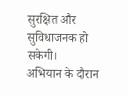सुरक्षित और सुविधाजनक हो सकेगी।
अभियान के दौरान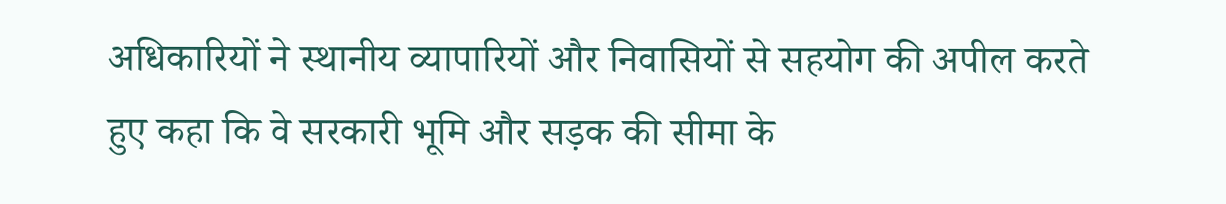अधिकारियों ने स्थानीय व्यापारियों और निवासियों से सहयोग की अपील करते हुए कहा कि वे सरकारी भूमि और सड़क की सीमा के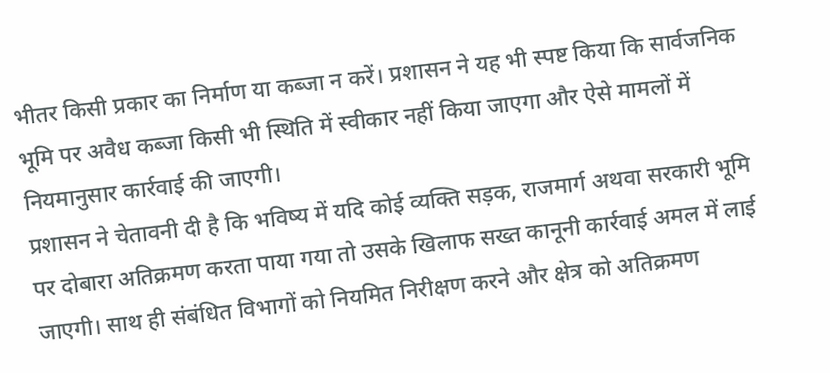भीतर किसी प्रकार का निर्माण या कब्जा न करें। प्रशासन ने यह भी स्पष्ट किया कि सार्वजनिक भूमि पर अवैध कब्जा किसी भी स्थिति में स्वीकार नहीं किया जाएगा और ऐसे मामलों में नियमानुसार कार्रवाई की जाएगी।
प्रशासन ने चेतावनी दी है कि भविष्य में यदि कोई व्यक्ति सड़क, राजमार्ग अथवा सरकारी भूमि पर दोबारा अतिक्रमण करता पाया गया तो उसके खिलाफ सख्त कानूनी कार्रवाई अमल में लाई जाएगी। साथ ही संबंधित विभागों को नियमित निरीक्षण करने और क्षेत्र को अतिक्रमण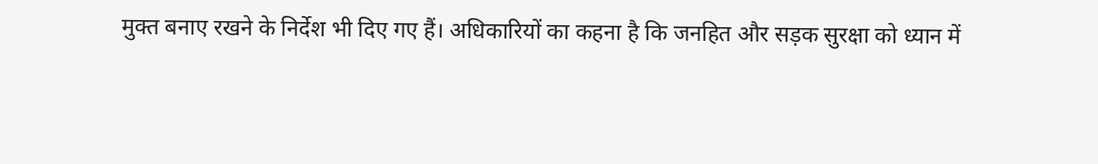मुक्त बनाए रखने के निर्देश भी दिए गए हैं। अधिकारियों का कहना है कि जनहित और सड़क सुरक्षा को ध्यान में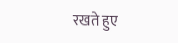रखते हुए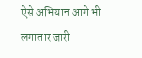ऐसे अभियान आगे भी लगातार जारी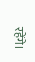रहेंगे।